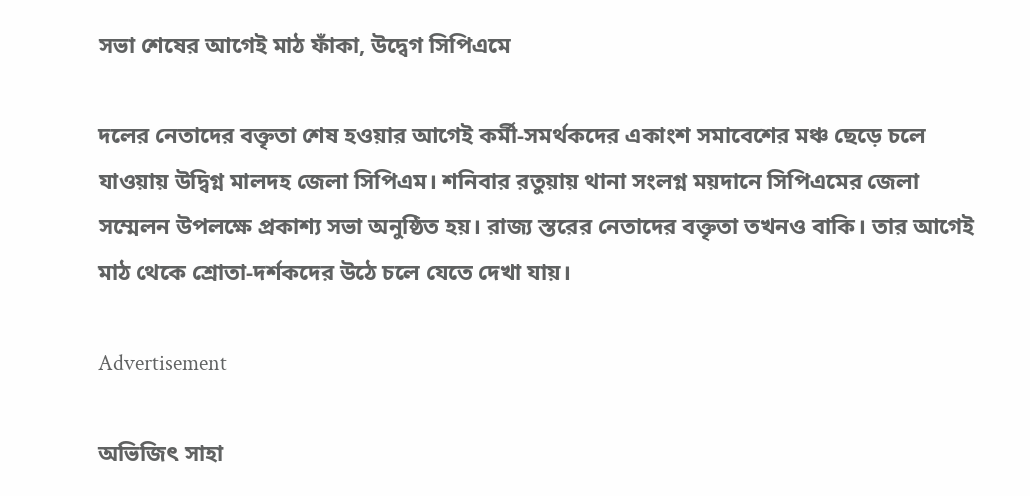সভা শেষের আগেই মাঠ ফাঁকা, উদ্বেগ সিপিএমে

দলের নেতাদের বক্তৃতা শেষ হওয়ার আগেই কর্মী-সমর্থকদের একাংশ সমাবেশের মঞ্চ ছেড়ে চলে যাওয়ায় উদ্বিগ্ন মালদহ জেলা সিপিএম। শনিবার রতুয়ায় থানা সংলগ্ন ময়দানে সিপিএমের জেলা সম্মেলন উপলক্ষে প্রকাশ্য সভা অনুষ্ঠিত হয়। রাজ্য স্তরের নেতাদের বক্তৃতা তখনও বাকি। তার আগেই মাঠ থেকে শ্রোতা-দর্শকদের উঠে চলে যেতে দেখা যায়।

Advertisement

অভিজিৎ সাহা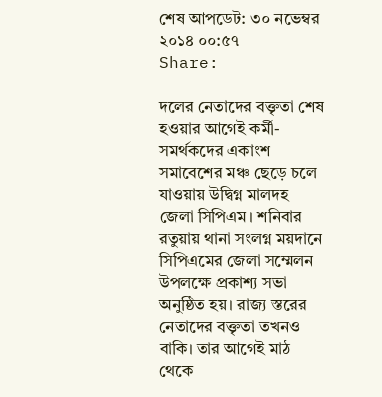শেষ আপডেট: ৩০ নভেম্বর ২০১৪ ০০:৫৭
Share:

দলের নেতাদের বক্তৃতা শেষ হওয়ার আগেই কর্মী-সমর্থকদের একাংশ সমাবেশের মঞ্চ ছেড়ে চলে যাওয়ায় উদ্বিগ্ন মালদহ জেলা সিপিএম। শনিবার রতুয়ায় থানা সংলগ্ন ময়দানে সিপিএমের জেলা সম্মেলন উপলক্ষে প্রকাশ্য সভা অনুষ্ঠিত হয়। রাজ্য স্তরের নেতাদের বক্তৃতা তখনও বাকি। তার আগেই মাঠ থেকে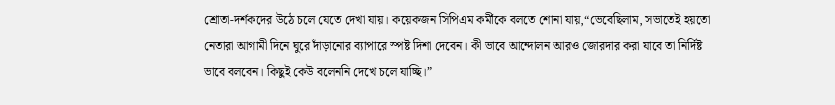শ্রোতা-দর্শকদের উঠে চলে যেতে দেখা যায়। কয়েকজন সিপিএম কর্মীকে বলতে শোনা যায়,“ভেবেছিলাম, সভাতেই হয়তো নেতারা আগামী দিনে ঘুরে দাঁড়ানোর ব্যাপারে স্পষ্ট দিশা দেবেন। কী ভাবে আন্দোলন আরও জোরদার করা যাবে তা নির্দিষ্ট ভাবে বলবেন। কিছুই কেউ বলেননি দেখে চলে যাচ্ছি।”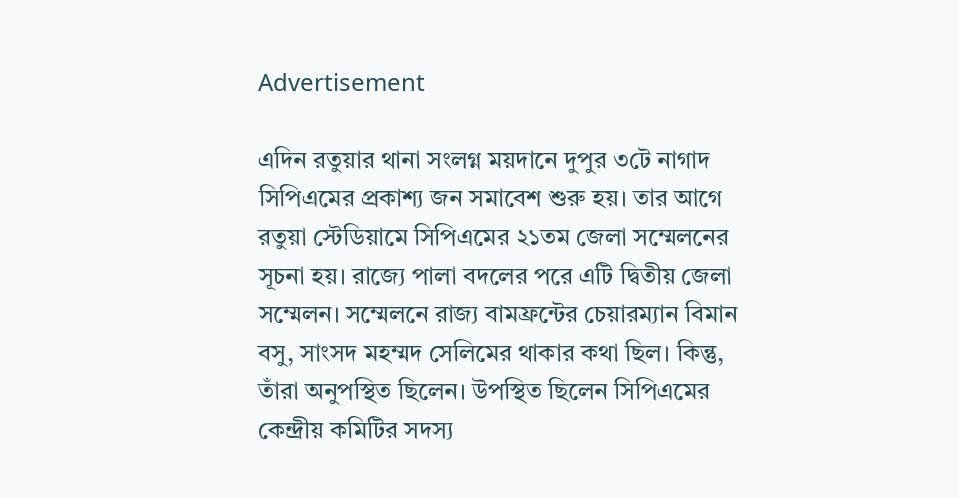Advertisement

এদিন রতুয়ার থানা সংলগ্ন ময়দানে দুপুর ৩টে নাগাদ সিপিএমের প্রকাশ্য জন সমাবেশ শুরু হয়। তার আগে রতুয়া স্টেডিয়ামে সিপিএমের ২১তম জেলা সম্মেলনের সূচনা হয়। রাজ্যে পালা বদলের পরে এটি দ্বিতীয় জেলা সম্মেলন। সম্মেলনে রাজ্য বামফ্রন্টের চেয়ারম্যান বিমান বসু, সাংসদ মহম্মদ সেলিমের থাকার কথা ছিল। কিন্তু, তাঁরা অনুপস্থিত ছিলেন। উপস্থিত ছিলেন সিপিএমের কেন্দ্রীয় কমিটির সদস্য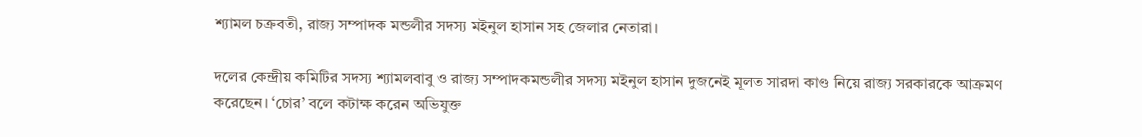শ্যামল চক্রবতী, রাজ্য সম্পাদক মন্ডলীর সদস্য মইনুল হাসান সহ জেলার নেতারা।

দলের কেন্দ্রীয় কমিটির সদস্য শ্যামলবাবু ও রাজ্য সম্পাদকমন্ডলীর সদস্য মইনুল হাসান দুজনেই মূলত সারদা কাণ্ড নিয়ে রাজ্য সরকারকে আক্রমণ করেছেন। ‘চোর’ বলে কটাক্ষ করেন অভিযুক্ত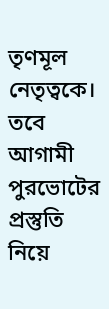তৃণমূল নেতৃত্বকে। তবে আগামী পুরভোটের প্রস্তুতি নিয়ে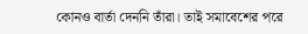কোনও বার্তা দেননি তাঁরা। তাই সমাবেশের পরে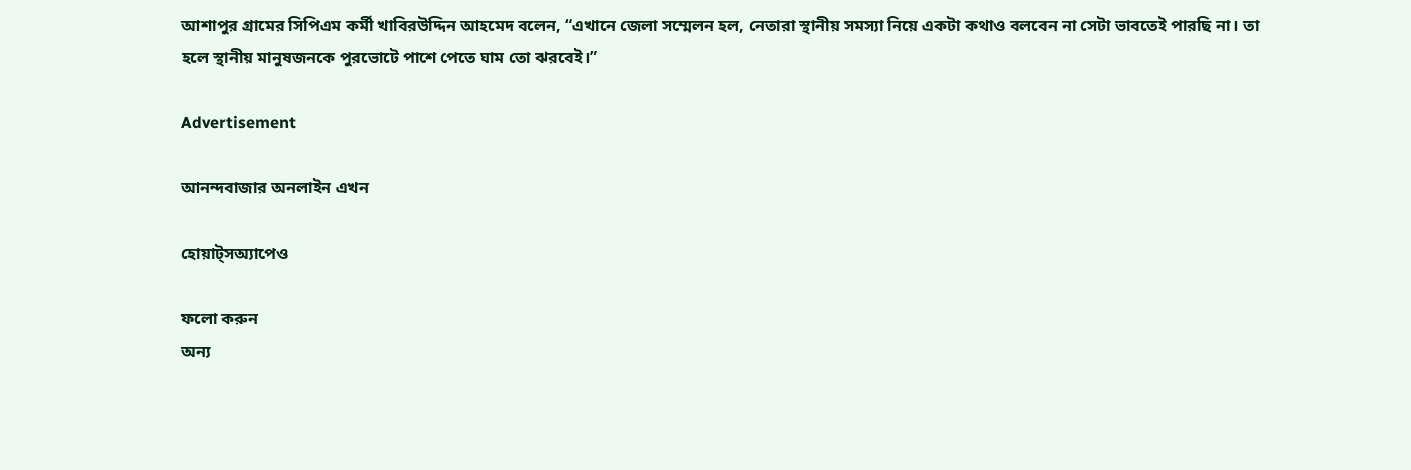আশাপুর গ্রামের সিপিএম কর্মী খাবিরউদ্দিন আহমেদ বলেন, “এখানে জেলা সম্মেলন হল, নেতারা স্থানীয় সমস্যা নিয়ে একটা কথাও বলবেন না সেটা ভাবতেই পারছি না। তা হলে স্থানীয় মানুষজনকে পুরভোটে পাশে পেতে ঘাম তো ঝরবেই।”

Advertisement

আনন্দবাজার অনলাইন এখন

হোয়াট্‌সঅ্যাপেও

ফলো করুন
অন্য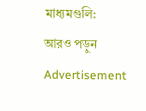মাধ্যমগুলি:
আরও পড়ুন
Advertisement